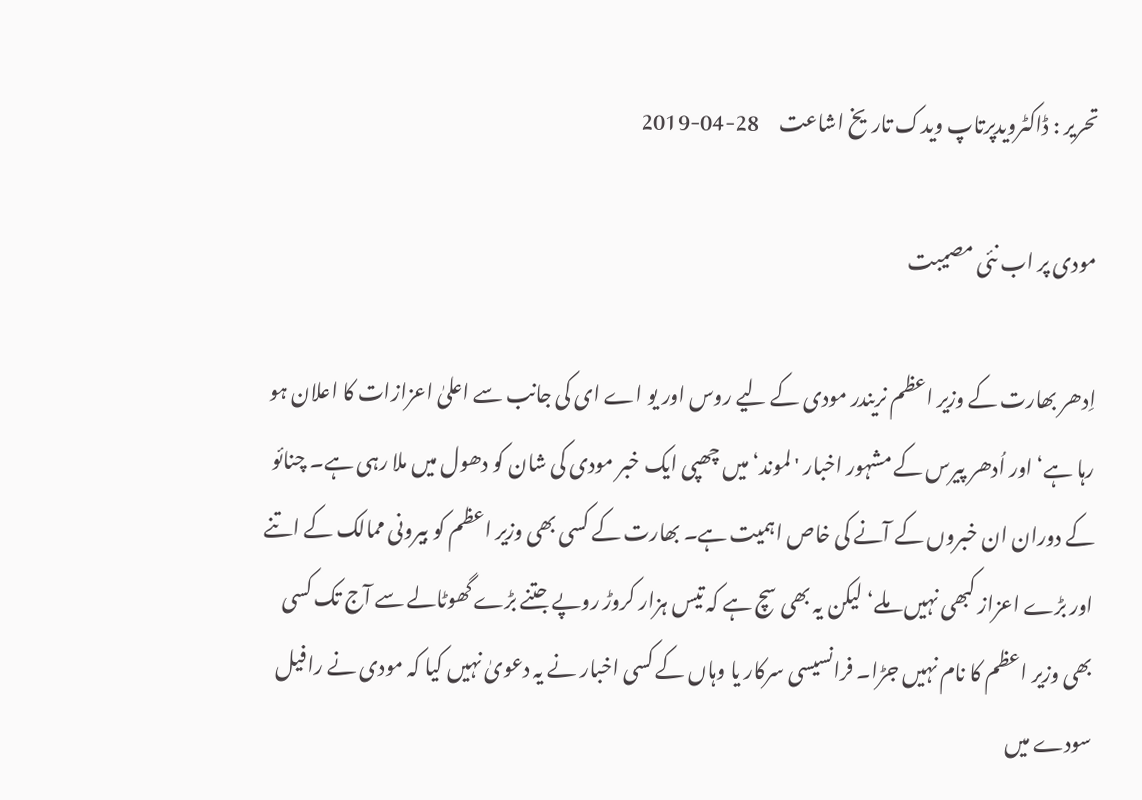تحریر : ڈاکٹرویدپرتاپ ویدک تاریخ اشاعت     28-04-2019

مودی پر اب نئی مصیبت

اِدھر بھارت کے وزیر اعظم نریندر مودی کے لیے روس اور یو اے ای کی جانب سے اعلیٰ اعزازات کا اعلان ہو رہا ہے‘ اور اُدھر پیرس کے مشہور اخبار 'لموند‘ میں چھپی ایک خبر مودی کی شان کو دھول میں ملا رہی ہے۔ چنائو کے دوران ان خبروں کے آنے کی خاص اہمیت ہے۔ بھارت کے کسی بھی وزیر اعظم کو بیرونی ممالک کے اتنے اور بڑے اعزاز کبھی نہیں ملے‘ لیکن یہ بھی سچ ہے کہ تیس ہزار کروڑ روپے جتنے بڑے گھوٹالے سے آج تک کسی بھی وزیر اعظم کا نام نہیں جڑا۔ فرانسیسی سرکار یا وہاں کے کسی اخبار نے یہ دعویٰ نہیں کیا کہ مودی نے رافیل سودے میں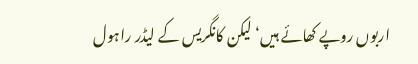اربوں روپے کھائے ہیں‘ لیکن کانگریس کے لیڈر راہول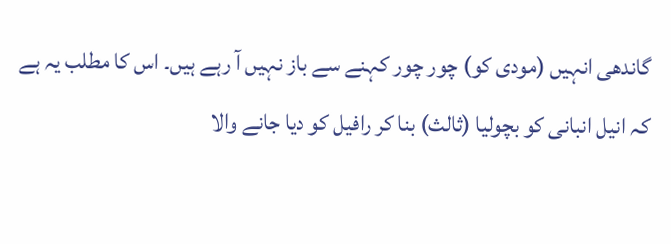گاندھی انہیں (مودی کو) چور چور کہنے سے باز نہیں آ رہے ہیں۔ اس کا مطلب یہ ہے کہ انیل انبانی کو بچولیا (ثالث) بنا کر رافیل کو دیا جانے والا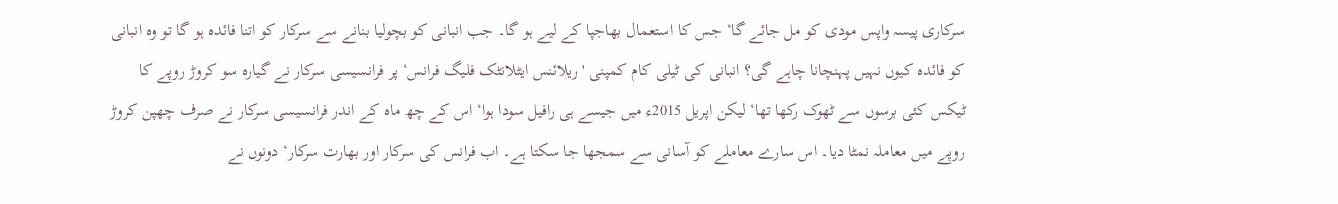سرکاری پیسہ واپس مودی کو مل جائے گا‘ جس کا استعمال بھاجپا کے لیے ہو گا۔ جب انبانی کو بچولیا بنانے سے سرکار کو اتنا فائدہ ہو گا تو وہ انبانی کو فائدہ کیوں نہیں پہنچانا چاہے گی؟ انبانی کی ٹیلی کام کمپنی 'ریلائنس ایٹلانٹک فلیگ فرانس‘ پر فرانسیسی سرکار نے گیارہ سو کروڑ روپے کا ٹیکس کئی برسوں سے ٹھوک رکھا تھا‘ لیکن اپریل 2015ء میں جیسے ہی رافیل سودا ہوا‘ اس کے چھ ماہ کے اندر فرانسیسی سرکار نے صرف چھپن کروڑ روپے میں معاملہ نمٹا دیا۔ اس سارے معاملے کو آسانی سے سمجھا جا سکتا ہے۔ اب فرانس کی سرکار اور بھارت سرکار‘ دونوں نے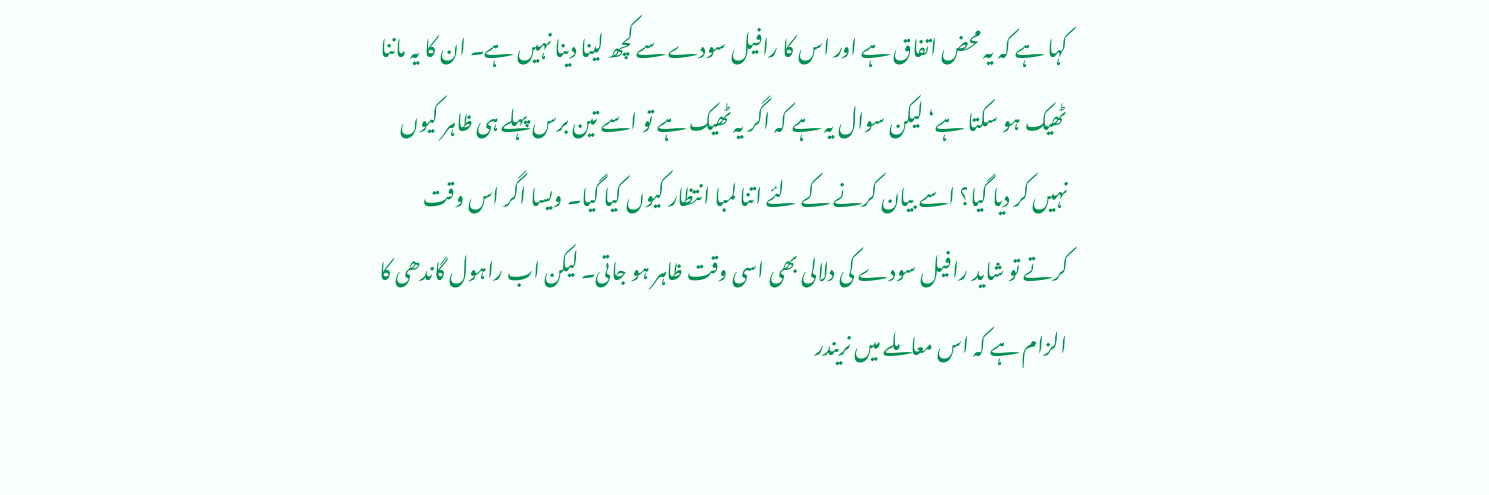کہا ہے کہ یہ محض اتفاق ہے اور اس کا رافیل سودے سے کچھ لینا دینا نہیں ہے۔ ان کا یہ ماننا ٹھیک ہو سکتا ہے‘ لیکن سوال یہ ہے کہ اگر یہ ٹھیک ہے تو اسے تین برس پہلے ہی ظاہر کیوں نہیں کر دیا گیا؟ اسے بیان کرنے کے لئے اتنا لمبا انتظار کیوں کیا گیا۔ ویسا اگر اس وقت کرتے تو شاید رافیل سودے کی دلالی بھی اسی وقت ظاہر ہو جاتی۔ لیکن اب راہول گاندھی کا الزام ہے کہ اس معاملے میں نریندر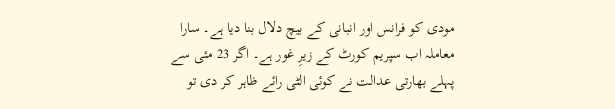مودی کو فرانس اور انبانی کے بیچ دلال بنا دیا ہے۔ سارا معاملہ اب سپریم کورٹ کے زیرِ غور ہے۔ اگر 23 مئی سے پہلے بھارتی عدالت نے کوئی الٹی رائے ظاہر کر دی تو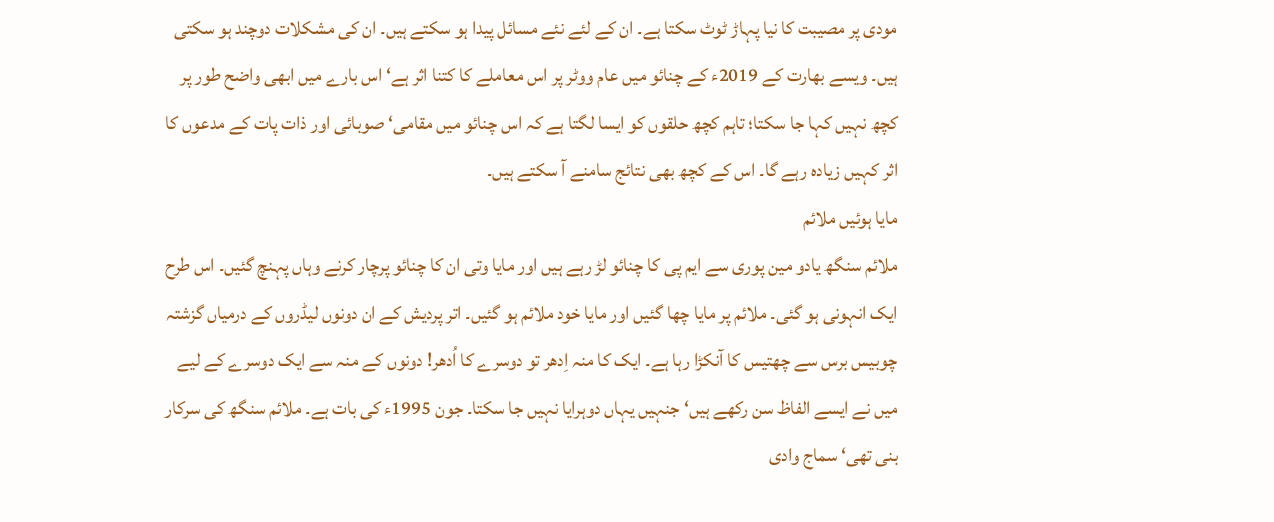مودی پر مصیبت کا نیا پہاڑ ٹوٹ سکتا ہے۔ ان کے لئے نئے مسائل پیدا ہو سکتے ہیں۔ ان کی مشکلات دوچند ہو سکتی ہیں۔ ویسے بھارت کے 2019ء کے چنائو میں عام ووٹر پر اس معاملے کا کتنا اثر ہے‘ اس بارے میں ابھی واضح طور پر کچھ نہیں کہا جا سکتا؛ تاہم کچھ حلقوں کو ایسا لگتا ہے کہ اس چنائو میں مقامی‘ صوبائی اور ذات پات کے مدعوں کا اثر کہیں زیادہ رہے گا۔ اس کے کچھ بھی نتائج سامنے آ سکتے ہیں۔
مایا ہوئیں ملائم
ملائم سنگھ یادو مین پوری سے ایم پی کا چنائو لڑ رہے ہیں اور مایا وتی ان کا چنائو پرچار کرنے وہاں پہنچ گئیں۔ اس طرح ایک انہونی ہو گئی۔ ملائم پر مایا چھا گئیں اور مایا خود ملائم ہو گئیں۔ اتر پردیش کے ان دونوں لیڈروں کے درمیاں گزشتہ چوبیس برس سے چھتیس کا آنکڑا رہا ہے۔ ایک کا منہ اِدھر تو دوسرے کا اُدھر! دونوں کے منہ سے ایک دوسرے کے لیے میں نے ایسے الفاظ سن رکھے ہیں‘ جنہیں یہاں دوہرایا نہیں جا سکتا۔ جون 1995ء کی بات ہے۔ ملائم سنگھ کی سرکار بنی تھی‘ سماج وادی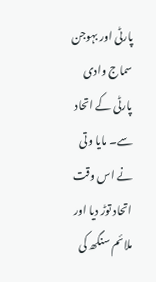پارٹی اور بہوجن سماج وادی پارٹی کے اتحاد سے۔ مایا وتی نے اس وقت اتحاد توڑ دیا اور ملائم سنگھ کی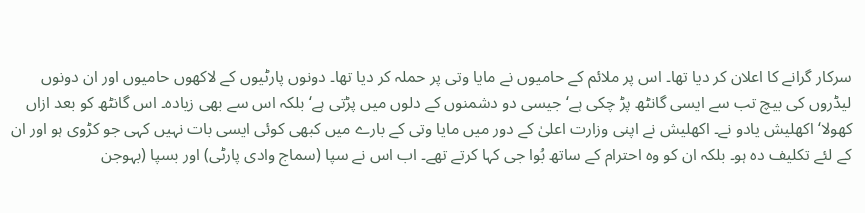سرکار گرانے کا اعلان کر دیا تھا۔ اس پر ملائم کے حامیوں نے مایا وتی پر حملہ کر دیا تھا۔ دونوں پارٹیوں کے لاکھوں حامیوں اور ان دونوں لیڈروں کی بیچ تب سے ایسی گانٹھ پڑ چکی ہے‘ جیسی دو دشمنوں کے دلوں میں پڑتی ہے‘ بلکہ اس سے بھی زیادہ۔ اس گانٹھ کو بعد ازاں کھولا‘ اکھلیش یادو نے۔ اکھلیش نے اپنی وزارت اعلیٰ کے دور میں مایا وتی کے بارے میں کبھی کوئی ایسی بات نہیں کہی جو کڑوی ہو اور ان کے لئے تکلیف دہ ہو۔ بلکہ ان کو وہ احترام کے ساتھ بُوا جی کہا کرتے تھے۔ اب اس نے سپا (سماج وادی پارٹی) اور بسپا (بہوجن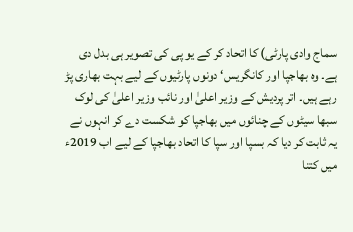سماج وادی پارٹی) کا اتحاد کر کے یو پی کی تصویر ہی بدل دی ہے۔ وہ بھاجپا اور کانگریس‘ دونوں پارٹیوں کے لیے بہت بھاری پڑ رہے ہیں۔ اتر پردیش کے وزیر اعلیٰ اور نائب وزیر اعلیٰ کی لوک سبھا سیٹوں کے چنائوں میں بھاجپا کو شکست دے کر انہوں نے یہ ثابت کر دیا کہ بسپا اور سپا کا اتحاد بھاجپا کے لیے اب 2019ء میں کتنا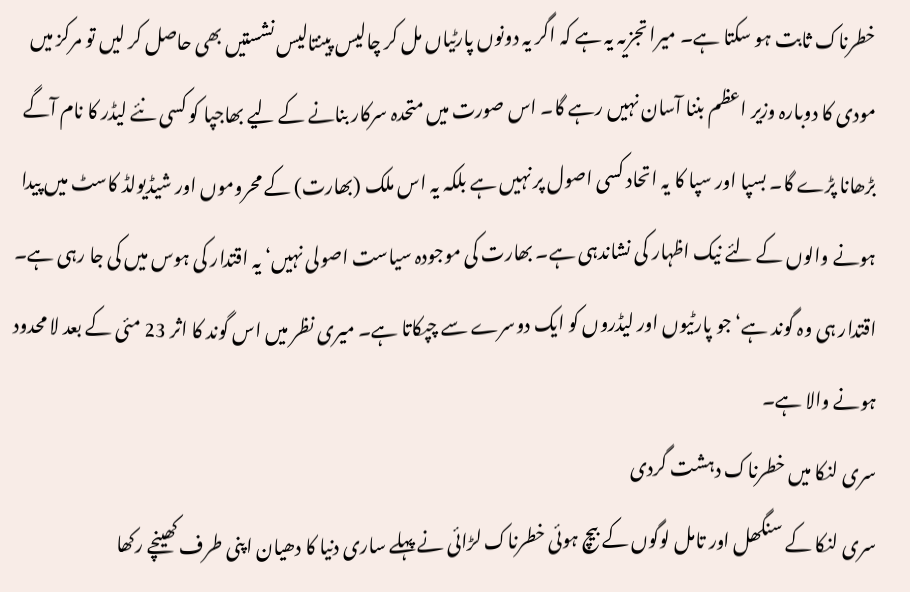خطرناک ثابت ہو سکتا ہے۔ میرا تجزیہ یہ ہے کہ اگر یہ دونوں پارٹیاں مل کر چالیس پینتالیس نشستیں بھی حاصل کر لیں تو مرکز میں مودی کا دوبارہ وزیر اعظم بننا آسان نہیں رہے گا۔ اس صورت میں متحدہ سرکار بنانے کے لیے بھاجپا کو کسی نئے لیڈر کا نام آگے بڑھانا پڑے گا۔ بسپا اور سپا کا یہ اتحاد کسی اصول پر نہیں ہے بلکہ یہ اس ملک (بھارت) کے محروموں اور شیڈیولڈ کاسٹ میں پیدا ہونے والوں کے لئے نیک اظہار کی نشاندہی ہے۔ بھارت کی موجودہ سیاست اصولی نہیں‘ یہ اقتدار کی ہوس میں کی جا رہی ہے۔ اقتدار ہی وہ گوند ہے‘ جو پارٹیوں اور لیڈروں کو ایک دوسرے سے چپکاتا ہے۔ میری نظر میں اس گوند کا اثر 23 مئی کے بعد لا محدود ہونے والا ہے۔
سری لنکا میں خطرناک دہشت گردی
سری لنکا کے سنگھل اور تامل لوگوں کے بیچ ہوئی خطرناک لڑائی نے پہلے ساری دنیا کا دھیان اپنی طرف کھینچے رکھا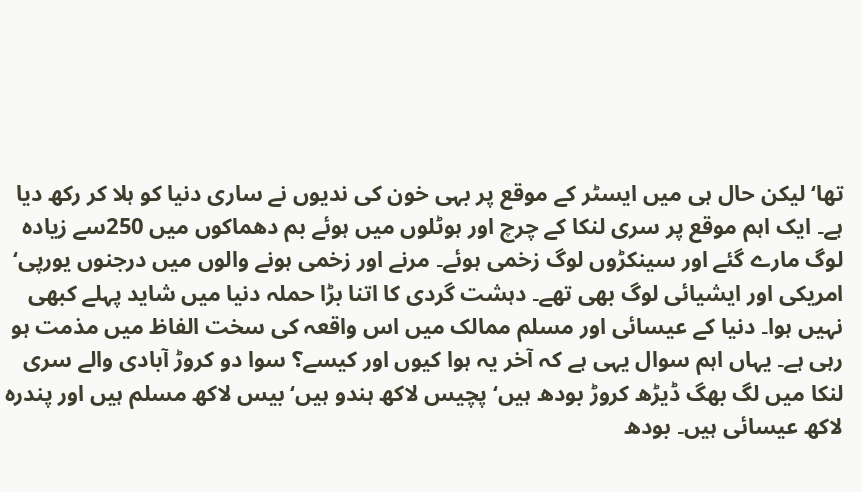تھا‘ لیکن حال ہی میں ایسٹر کے موقع پر بہی خون کی ندیوں نے ساری دنیا کو ہلا کر رکھ دیا ہے۔ ایک اہم موقع پر سری لنکا کے چرچ اور ہوٹلوں میں ہوئے بم دھماکوں میں 250سے زیادہ لوگ مارے گئے اور سینکڑوں لوگ زخمی ہوئے۔ مرنے اور زخمی ہونے والوں میں درجنوں یورپی‘ امریکی اور ایشیائی لوگ بھی تھے۔ دہشت گردی کا اتنا بڑا حملہ دنیا میں شاید پہلے کبھی نہیں ہوا۔ دنیا کے عیسائی اور مسلم ممالک میں اس واقعہ کی سخت الفاظ میں مذمت ہو رہی ہے۔ یہاں اہم سوال یہی ہے کہ آخر یہ ہوا کیوں اور کیسے؟ سوا دو کروڑ آبادی والے سری لنکا میں لگ بھگ ڈیڑھ کروڑ بودھ ہیں‘ پچیس لاکھ ہندو ہیں‘ بیس لاکھ مسلم ہیں اور پندرہ لاکھ عیسائی ہیں۔ بودھ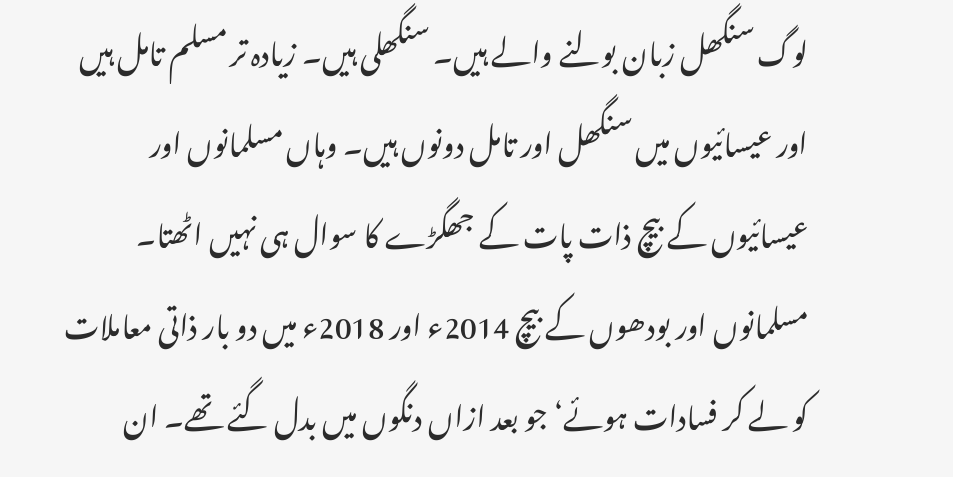لوگ سنگھل زبان بولنے والے ہیں۔ سنگھلی ہیں۔ زیادہ تر مسلم تامل ہیں اور عیسائیوں میں سنگھل اور تامل دونوں ہیں۔ وہاں مسلمانوں اور عیسائیوں کے بیچ ذات پات کے جھگڑے کا سوال ہی نہیں اٹھتا۔ مسلمانوں اور بودھوں کے بیچ 2014ء اور 2018ء میں دو بار ذاتی معاملات کو لے کر فسادات ہوئے‘ جو بعد ازاں دنگوں میں بدل گئے تھے۔ ان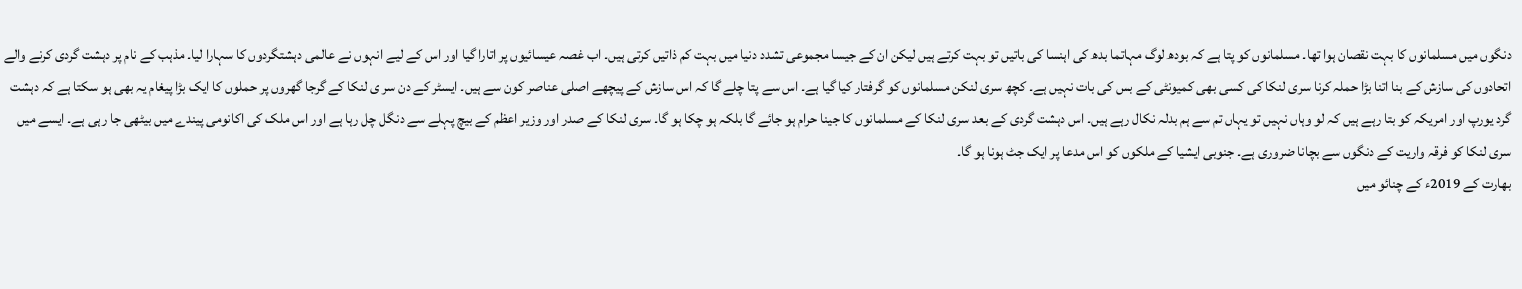دنگوں میں مسلمانوں کا بہت نقصان ہوا تھا۔ مسلمانوں کو پتا ہے کہ بودھ لوگ مہاتما بدھ کی اہنسا کی باتیں تو بہت کرتے ہیں لیکن ان کے جیسا مجموعی تشدد دنیا میں بہت کم ذاتیں کرتی ہیں۔ اب غصہ عیسائیوں پر اتارا گیا اور اس کے لیے انہوں نے عالمی دہشتگردوں کا سہارا لیا۔ مذہب کے نام پر دہشت گردی کرنے والے اتحادوں کی سازش کے بنا اتنا بڑا حملہ کرنا سری لنکا کی کسی بھی کمیونٹی کے بس کی بات نہیں ہے۔ کچھ سری لنکن مسلمانوں کو گرفتار کیا گیا ہے۔ اس سے پتا چلے گا کہ اس سازش کے پیچھے اصلی عناصر کون سے ہیں۔ ایسٹر کے دن سر ی لنکا کے گرجا گھروں پر حملوں کا ایک بڑا پیغام یہ بھی ہو سکتا ہے کہ دہشت گرد یورپ اور امریکہ کو بتا رہے ہیں کہ لو وہاں نہیں تو یہاں تم سے ہم بدلہ نکال رہے ہیں۔ اس دہشت گردی کے بعد سری لنکا کے مسلمانوں کا جینا حرام ہو جائے گا بلکہ ہو چکا ہو گا۔ سری لنکا کے صدر اور وزیر اعظم کے بیچ پہلے سے دنگل چل رہا ہے اور اس ملک کی اکانومی پیندے میں بیٹھی جا رہی ہے۔ ایسے میں سری لنکا کو فرقہ واریت کے دنگوں سے بچانا ضروری ہے۔ جنوبی ایشیا کے ملکوں کو اس مدعا پر ایک جٹ ہونا ہو گا۔
بھارت کے 2019ء کے چنائو میں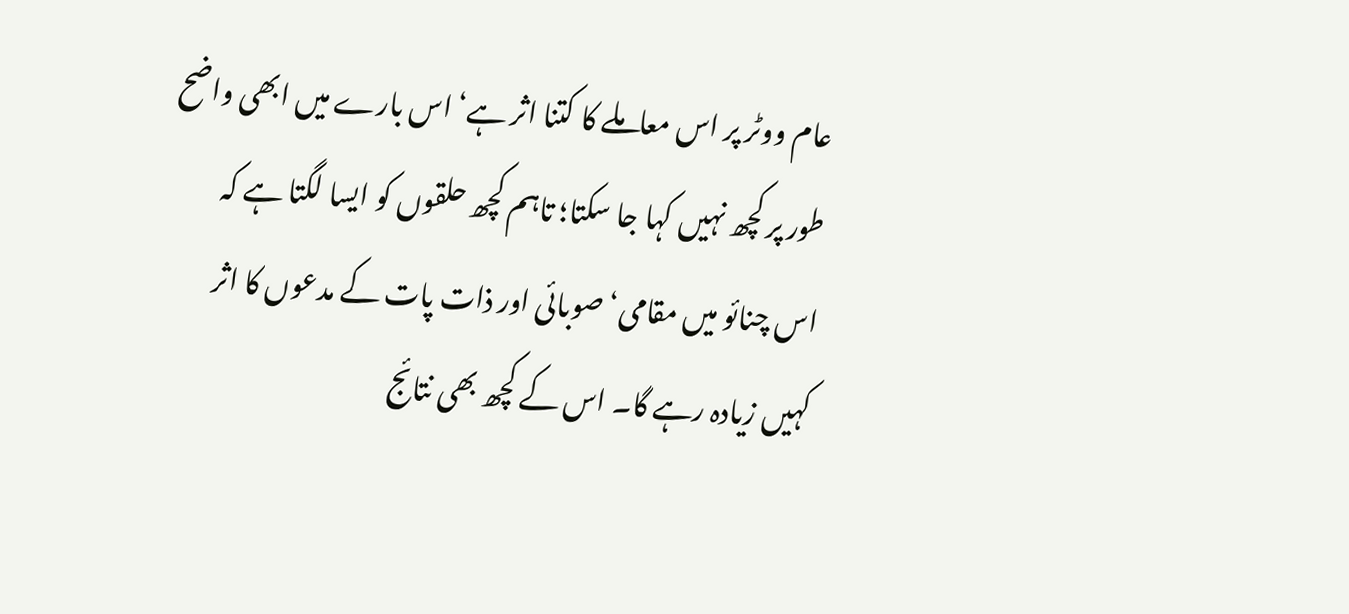عام ووٹر پر اس معاملے کا کتنا اثر ہے‘ اس بارے میں ابھی واضح طور پر کچھ نہیں کہا جا سکتا؛ تاہم کچھ حلقوں کو ایسا لگتا ہے کہ اس چنائو میں مقامی‘ صوبائی اور ذات پات کے مدعوں کا اثر کہیں زیادہ رہے گا۔ اس کے کچھ بھی نتائج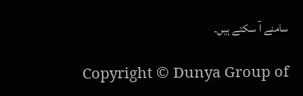سامنے آ سکتے ہیں۔

Copyright © Dunya Group of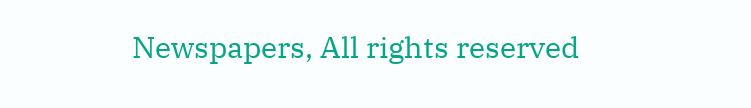Newspapers, All rights reserved